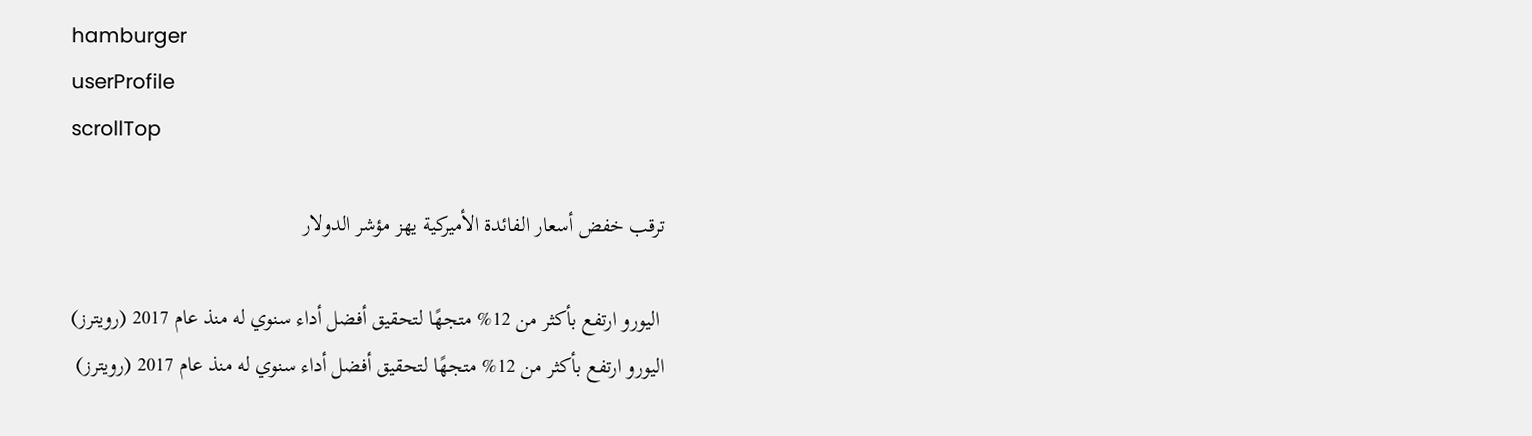hamburger
userProfile
scrollTop

ترقب خفض أسعار الفائدة الأميركية يهز مؤشر الدولار

 اليورو ارتفع بأكثر من 12% متجهًا لتحقيق أفضل أداء سنوي له منذ عام 2017 (رويترز)
اليورو ارتفع بأكثر من 12% متجهًا لتحقيق أفضل أداء سنوي له منذ عام 2017 (رويترز)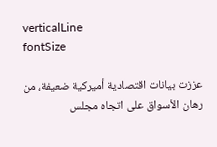verticalLine
fontSize

عززت بيانات اقتصادية أميركية ضعيفة، من رهان الأسواق على اتجاه مجلس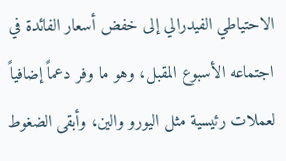الاحتياطي الفيدرالي إلى خفض أسعار الفائدة في اجتماعه الأسبوع المقبل، وهو ما وفر دعماً إضافياً لعملات رئيسية مثل اليورو والين، وأبقى الضغوط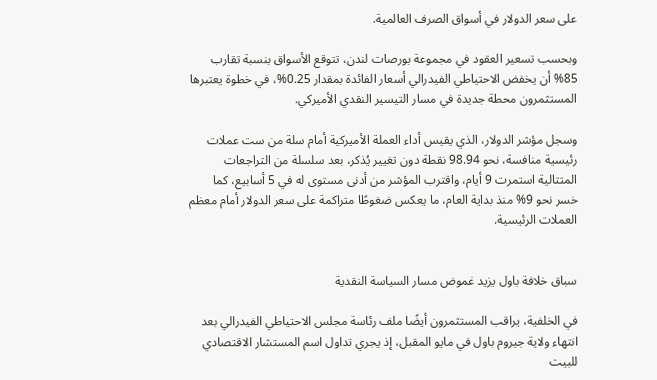على سعر الدولار في أسواق الصرف العالمية.

وبحسب تسعير العقود في مجموعة بورصات لندن، تتوقع الأسواق بنسبة تقارب 85% أن يخفض الاحتياطي الفيدرالي أسعار الفائدة بمقدار 0.25%، في خطوة يعتبرها المستثمرون محطة جديدة في مسار التيسير النقدي الأميركي.

وسجل مؤشر الدولار، الذي يقيس أداء العملة الأميركية أمام سلة من ست عملات رئيسية منافسة، نحو 98.94 نقطة دون تغيير يُذكر، بعد سلسلة من التراجعات المتتالية استمرت 9 أيام، واقترب المؤشر من أدنى مستوى له في 5 أسابيع، كما خسر نحو 9% منذ بداية العام، ما يعكس ضغوطًا متراكمة على سعر الدولار أمام معظم العملات الرئيسية.


سباق خلافة باول يزيد غموض مسار السياسة النقدية

في الخلفية، يراقب المستثمرون أيضًا ملف رئاسة مجلس الاحتياطي الفيدرالي بعد انتهاء ولاية جيروم باول في مايو المقبل، إذ يجري تداول اسم المستشار الاقتصادي للبيت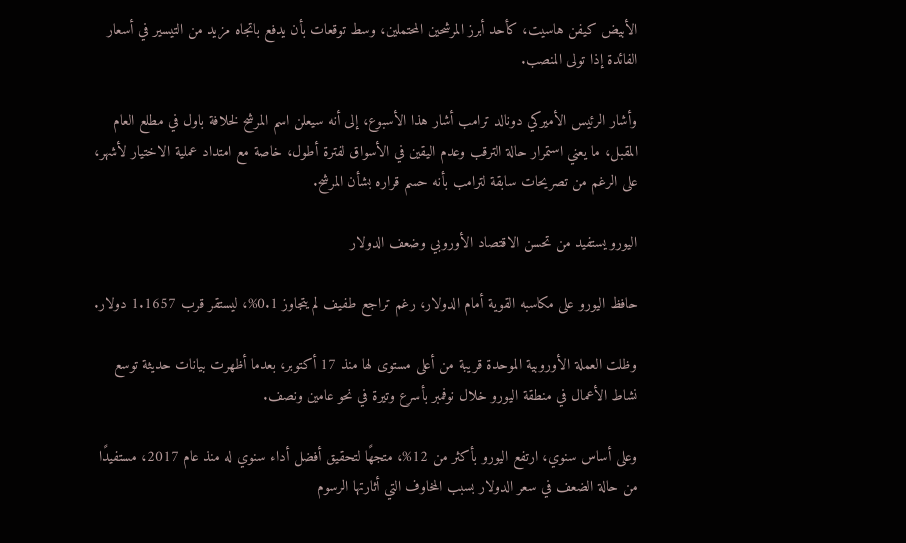الأبيض كيفن هاسيت، كأحد أبرز المرشحين المحتملين، وسط توقعات بأن يدفع باتجاه مزيد من التيسير في أسعار الفائدة إذا تولى المنصب.

وأشار الرئيس الأميركي دونالد ترامب أشار هذا الأسبوع، إلى أنه سيعلن اسم المرشح لخلافة باول في مطلع العام المقبل، ما يعني استمرار حالة الترقب وعدم اليقين في الأسواق لفترة أطول، خاصة مع امتداد عملية الاختيار لأشهر، على الرغم من تصريحات سابقة لترامب بأنه حسم قراره بشأن المرشح.

اليورو يستفيد من تحسن الاقتصاد الأوروبي وضعف الدولار

حافظ اليورو على مكاسبه القوية أمام الدولار، رغم تراجع طفيف لم يتجاوز 0.1%، ليستقر قرب 1.1657 دولار.

وظلت العملة الأوروبية الموحدة قريبة من أعلى مستوى لها منذ 17 أكتوبر، بعدما أظهرت بيانات حديثة توسع نشاط الأعمال في منطقة اليورو خلال نوفمبر بأسرع وتيرة في نحو عامين ونصف.

وعلى أساس سنوي، ارتفع اليورو بأكثر من 12%، متجهًا لتحقيق أفضل أداء سنوي له منذ عام 2017، مستفيدًا من حالة الضعف في سعر الدولار بسبب المخاوف التي أثارتها الرسوم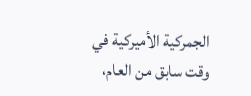الجمركية الأميركية في وقت سابق من العام،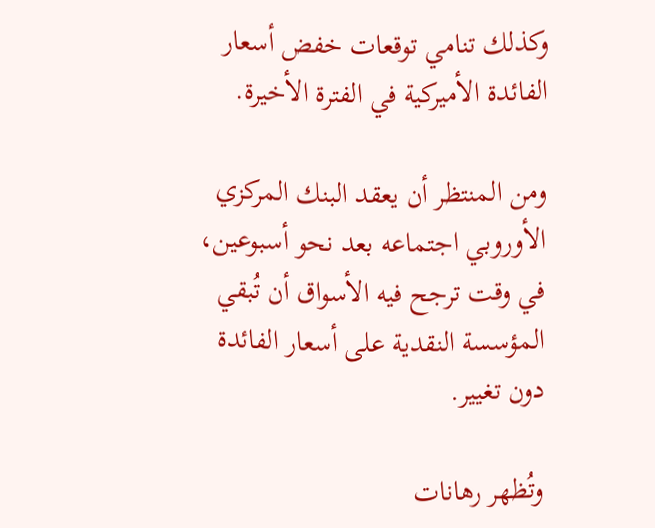وكذلك تنامي توقعات خفض أسعار الفائدة الأميركية في الفترة الأخيرة.

ومن المنتظر أن يعقد البنك المركزي الأوروبي اجتماعه بعد نحو أسبوعين، في وقت ترجح فيه الأسواق أن تُبقي المؤسسة النقدية على أسعار الفائدة دون تغيير.

وتُظهر رهانات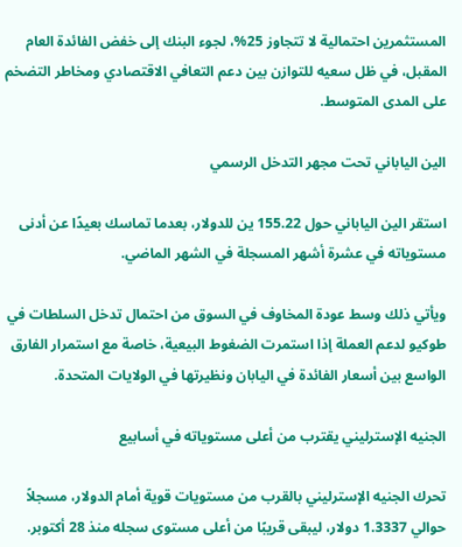المستثمرين احتمالية لا تتجاوز 25%، لجوء البنك إلى خفض الفائدة العام المقبل، في ظل سعيه للتوازن بين دعم التعافي الاقتصادي ومخاطر التضخم على المدى المتوسط.

الين الياباني تحت مجهر التدخل الرسمي

استقر الين الياباني حول 155.22 ين للدولار، بعدما تماسك بعيدًا عن أدنى مستوياته في عشرة أشهر المسجلة في الشهر الماضي.

ويأتي ذلك وسط عودة المخاوف في السوق من احتمال تدخل السلطات في طوكيو لدعم العملة إذا استمرت الضغوط البيعية، خاصة مع استمرار الفارق الواسع بين أسعار الفائدة في اليابان ونظيرتها في الولايات المتحدة.

الجنيه الإسترليني يقترب من أعلى مستوياته في أسابيع

تحرك الجنيه الإسترليني بالقرب من مستويات قوية أمام الدولار، مسجلاً حوالي 1.3337 دولار، ليبقى قريبًا من أعلى مستوى سجله منذ 28 أكتوبر.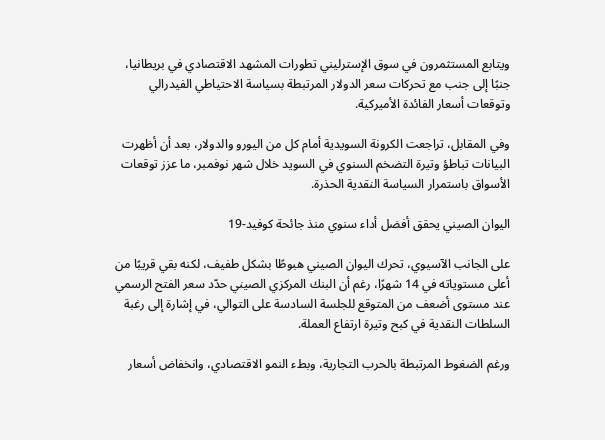ويتابع المستثمرون في سوق الإسترليني تطورات المشهد الاقتصادي في بريطانيا، جنبًا إلى جنب مع تحركات سعر الدولار المرتبطة بسياسة الاحتياطي الفيدرالي وتوقعات أسعار الفائدة الأميركية.

وفي المقابل، تراجعت الكرونة السويدية أمام كل من اليورو والدولار، بعد أن أظهرت البيانات تباطؤ وتيرة التضخم السنوي في السويد خلال شهر نوفمبر، ما عزز توقعات الأسواق باستمرار السياسة النقدية الحذرة.

اليوان الصيني يحقق أفضل أداء سنوي منذ جائحة كوفيد-19

على الجانب الآسيوي، تحرك اليوان الصيني هبوطًا بشكل طفيف، لكنه بقي قريبًا من أعلى مستوياته في 14 شهرًا، رغم أن البنك المركزي الصيني حدّد سعر الفتح الرسمي عند مستوى أضعف من المتوقع للجلسة السادسة على التوالي، في إشارة إلى رغبة السلطات النقدية في كبح وتيرة ارتفاع العملة.

ورغم الضغوط المرتبطة بالحرب التجارية، وبطء النمو الاقتصادي، وانخفاض أسعار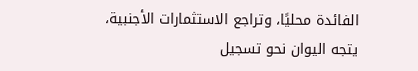الفائدة محليًا، وتراجع الاستثمارات الأجنبية، يتجه اليوان نحو تسجيل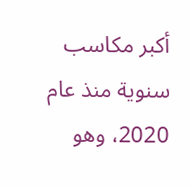أكبر مكاسب سنوية منذ عام 2020، وهو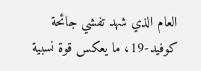العام الذي شهد تفشي جائحة كوفيد-19، ما يعكس قوة نسبية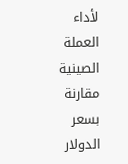لأداء العملة الصينية مقارنة بسعر الدولار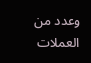وعدد من العملات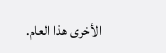الأخرى هذا العام.